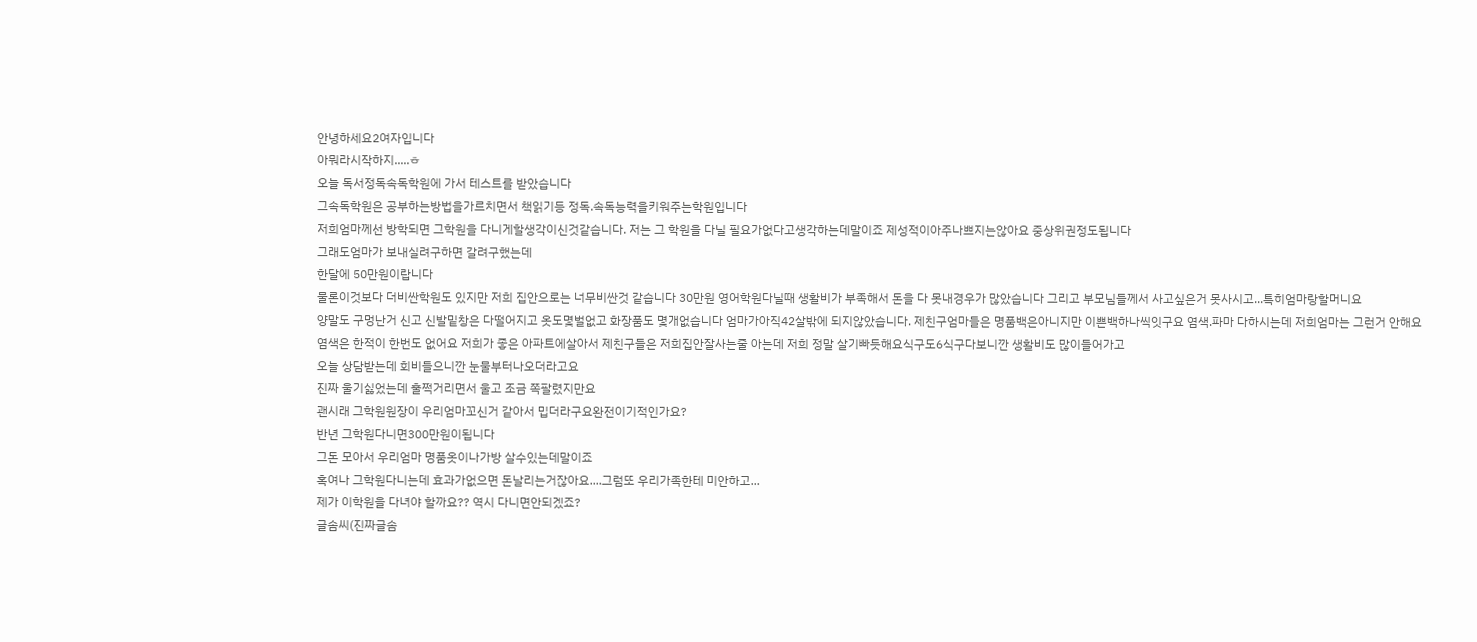안녕하세요2여자입니다
아뭐라시작하지.....ㅎ
오늘 독서정독속독학원에 가서 테스트를 받았습니다
그속독학원은 공부하는방법을가르치면서 책읽기등 정독.속독능력을키워주는학원입니다
저희엄마께선 방학되면 그학원을 다니게할생각이신것같습니다. 저는 그 학원을 다닐 필요가없다고생각하는데말이죠 제성적이아주나쁘지는않아요 중상위권정도됩니다
그래도엄마가 보내실려구하면 갈려구했는데
한달에 50만원이랍니다
물론이것보다 더비싼학원도 있지만 저희 집안으로는 너무비싼것 같습니다 30만원 영어학원다닐때 생활비가 부족해서 돈을 다 못내경우가 많았습니다 그리고 부모님들께서 사고싶은거 못사시고...특히엄마랑할머니요
양말도 구멍난거 신고 신발밑창은 다떨어지고 옷도몇벌없고 화장품도 몇개없습니다 엄마가아직42살밖에 되지않았습니다. 제친구엄마들은 명품백은아니지만 이쁜백하나씩잇구요 염색.파마 다하시는데 저희엄마는 그런거 안해요
염색은 한적이 한번도 없어요 저희가 좋은 아파트에살아서 제친구들은 저희집안잘사는줄 아는데 저희 정말 살기빠듯해요식구도6식구다보니깐 생활비도 많이들어가고
오늘 상담받는데 회비들으니깐 눈물부터나오더라고요
진짜 울기싫었는데 훌쩍거리면서 울고 조금 쪽팔렸지만요
괜시래 그학원원장이 우리엄마꼬신거 같아서 밉더라구요완전이기적인가요?
반년 그학원다니면300만원이됩니다
그돈 모아서 우리엄마 명품옷이나가방 살수있는데말이죠
혹여나 그학원다니는데 효과가없으면 돈날리는거잖아요....그럼또 우리가족한테 미안하고...
제가 이학원을 다녀야 할까요?? 역시 다니면안되겠죠?
글솜씨(진짜글솜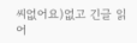씨없어요)없고 긴글 읽어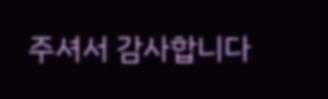주셔서 감사합니다